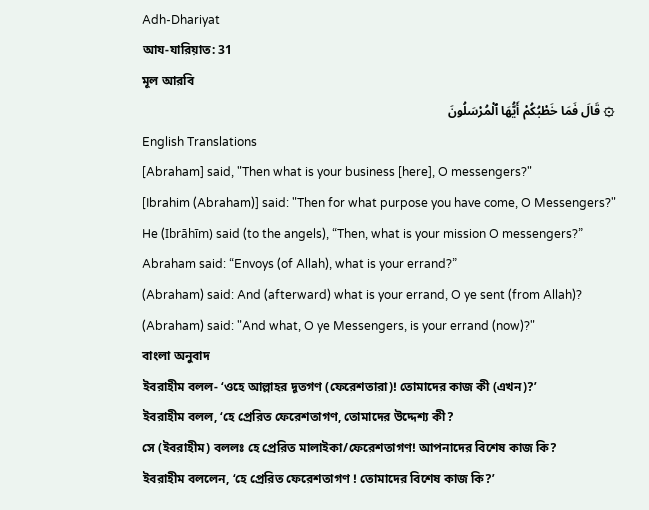Adh-Dhariyat
আয-যারিয়াত: 31
মূল আরবি
۞ قَالَ فَمَا خَطْبُكُمْ أَيُّهَا ٱلْمُرْسَلُونَ
English Translations
[Abraham] said, "Then what is your business [here], O messengers?"
[Ibrahim (Abraham)] said: "Then for what purpose you have come, O Messengers?"
He (Ibrāhīm) said (to the angels), “Then, what is your mission O messengers?”
Abraham said: “Envoys (of Allah), what is your errand?”
(Abraham) said: And (afterward) what is your errand, O ye sent (from Allah)?
(Abraham) said: "And what, O ye Messengers, is your errand (now)?"
বাংলা অনুবাদ
ইবরাহীম বলল- ‘ওহে আল্লাহর দূতগণ (ফেরেশতারা)! তোমাদের কাজ কী (এখন)?’
ইবরাহীম বলল, ‘হে প্রেরিত ফেরেশতাগণ, তোমাদের উদ্দেশ্য কী?
সে (ইবরাহীম) বললঃ হে প্রেরিত মালাইকা/ফেরেশতাগণ! আপনাদের বিশেষ কাজ কি?
ইবরাহীম বললেন, ‘হে প্রেরিত ফেরেশতাগণ ! তোমাদের বিশেষ কাজ কি?’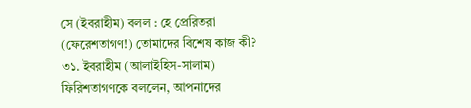সে (ইবরাহীম) বলল : হে প্রেরিতরা (ফেরেশতাগণ!) তোমাদের বিশেষ কাজ কী?
৩১. ইবরাহীম (আলাইহিস-সালাম) ফিরিশতাগণকে বললেন, আপনাদের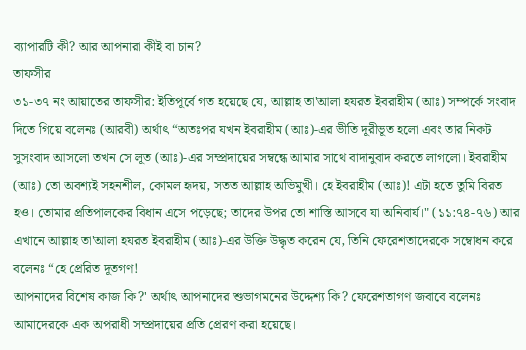ব্যাপারটি কী? আর আপনারা কীই বা চান?
তাফসীর
৩১-৩৭ নং আয়াতের তাফসীর: ইতিপূর্বে গত হয়েছে যে, আল্লাহ তা'আলা হযরত ইবরাহীম (আঃ) সম্পর্কে সংবাদ দিতে গিয়ে বলেনঃ (আরবী) অর্থাৎ “অতঃপর যখন ইবরাহীম (আঃ)-এর ভীতি দূরীভূত হলো এবং তার নিকট সুসংবাদ আসলো তখন সে লূত (আঃ)-এর সম্প্রদায়ের সম্বন্ধে আমার সাথে বাদানুবাদ করতে লাগলো। ইবরাহীম (আঃ) তো অবশ্যই সহনশীল, কোমল হৃদয়, সতত আল্লাহ অভিমুখী। হে ইবরাহীম (আঃ)! এটা হতে তুমি বিরত হও। তোমার প্রতিপালকের বিধান এসে পড়েছে; তাদের উপর তো শাস্তি আসবে যা অনিবার্য।" (১১:৭৪-৭৬) আর এখানে আল্লাহ তা'আলা হযরত ইবরাহীম (আঃ)-এর উক্তি উদ্ধৃত করেন যে, তিনি ফেরেশতাদেরকে সম্বোধন করে বলেনঃ “হে প্রেরিত দূতগণ!
আপনাদের বিশেষ কাজ কি?' অর্থাৎ আপনাদের শুভাগমনের উদ্দেশ্য কি? ফেরেশতাগণ জবাবে বলেনঃ আমাদেরকে এক অপরাধী সম্প্রদায়ের প্রতি প্রেরণ করা হয়েছে।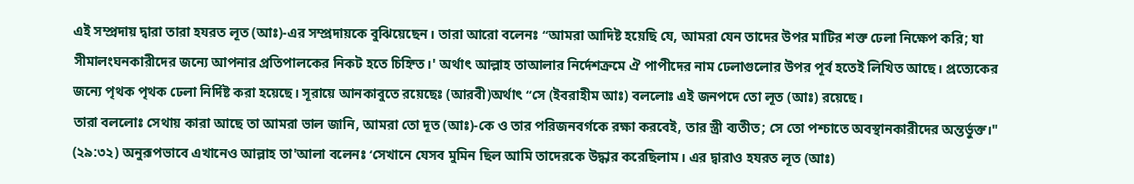এই সম্প্রদায় দ্বারা তারা হযরত লূত (আঃ)-এর সম্প্রদায়কে বুঝিয়েছেন। তারা আরো বলেনঃ “আমরা আদিষ্ট হয়েছি যে, আমরা যেন তাদের উপর মাটির শক্ত ঢেলা নিক্ষেপ করি; যা সীমালংঘনকারীদের জন্যে আপনার প্রতিপালকের নিকট হতে চিহ্নিত।' অর্থাৎ আল্লাহ তাআলার নির্দেশক্রমে ঐ পাপীদের নাম ঢেলাগুলোর উপর পূর্ব হতেই লিখিত আছে। প্রত্যেকের জন্যে পৃথক পৃথক ঢেলা নির্দিষ্ট করা হয়েছে। সূরায়ে আনকাবুতে রয়েছেঃ (আরবী)অর্থাৎ “সে (ইবরাহীম আঃ) বললোঃ এই জনপদে তো লূত (আঃ) রয়েছে।
তারা বললোঃ সেথায় কারা আছে তা আমরা ভাল জানি, আমরা তো দূত (আঃ)-কে ও তার পরিজনবর্গকে রক্ষা করবেই, তার স্ত্রী ব্যতীত; সে তো পশ্চাতে অবস্থানকারীদের অন্তর্ভুক্ত।" (২৯:৩২) অনুরূপভাবে এখানেও আল্লাহ তা'আলা বলেনঃ ‘সেখানে যেসব মুমিন ছিল আমি তাদেরকে উদ্ধার করেছিলাম। এর দ্বারাও হযরত লূত (আঃ)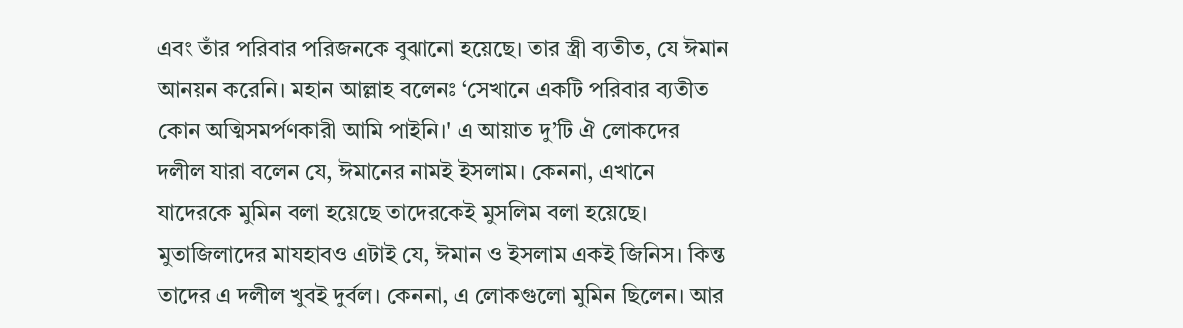এবং তাঁর পরিবার পরিজনকে বুঝানো হয়েছে। তার স্ত্রী ব্যতীত, যে ঈমান আনয়ন করেনি। মহান আল্লাহ বলেনঃ ‘সেখানে একটি পরিবার ব্যতীত কোন অত্মিসমর্পণকারী আমি পাইনি।' এ আয়াত দু’টি ঐ লোকদের দলীল যারা বলেন যে, ঈমানের নামই ইসলাম। কেননা, এখানে যাদেরকে মুমিন বলা হয়েছে তাদেরকেই মুসলিম বলা হয়েছে।
মুতাজিলাদের মাযহাবও এটাই যে, ঈমান ও ইসলাম একই জিনিস। কিন্ত তাদের এ দলীল খুবই দুর্বল। কেননা, এ লোকগুলো মুমিন ছিলেন। আর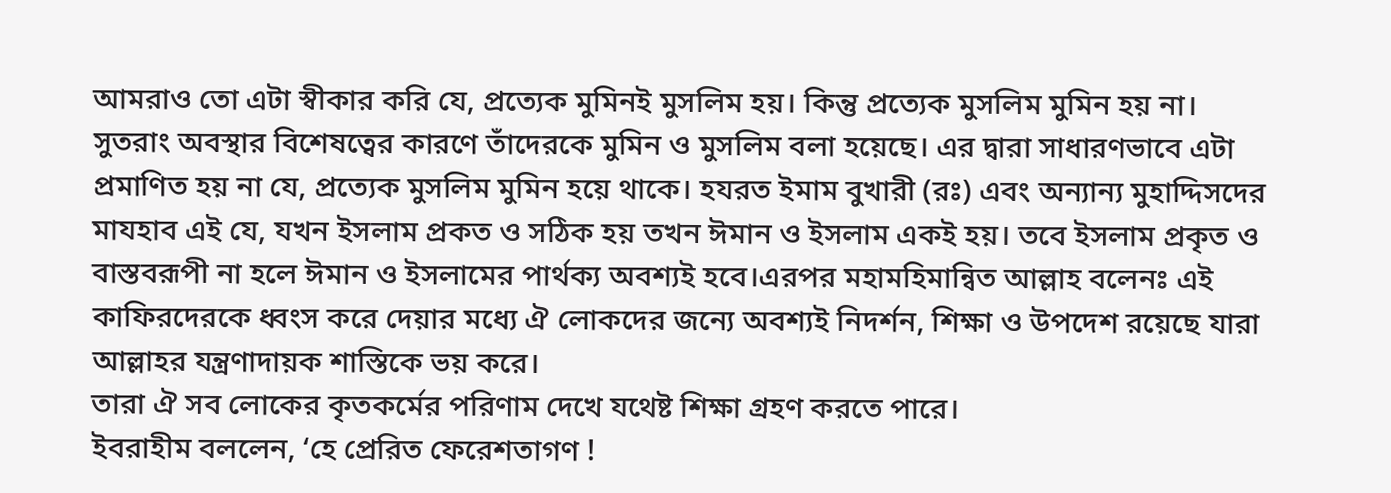আমরাও তো এটা স্বীকার করি যে, প্রত্যেক মুমিনই মুসলিম হয়। কিন্তু প্রত্যেক মুসলিম মুমিন হয় না। সুতরাং অবস্থার বিশেষত্বের কারণে তাঁদেরকে মুমিন ও মুসলিম বলা হয়েছে। এর দ্বারা সাধারণভাবে এটা প্রমাণিত হয় না যে, প্রত্যেক মুসলিম মুমিন হয়ে থাকে। হযরত ইমাম বুখারী (রঃ) এবং অন্যান্য মুহাদ্দিসদের মাযহাব এই যে, যখন ইসলাম প্রকত ও সঠিক হয় তখন ঈমান ও ইসলাম একই হয়। তবে ইসলাম প্রকৃত ও বাস্তবরূপী না হলে ঈমান ও ইসলামের পার্থক্য অবশ্যই হবে।এরপর মহামহিমান্বিত আল্লাহ বলেনঃ এই কাফিরদেরকে ধ্বংস করে দেয়ার মধ্যে ঐ লোকদের জন্যে অবশ্যই নিদর্শন, শিক্ষা ও উপদেশ রয়েছে যারা আল্লাহর যন্ত্রণাদায়ক শাস্তিকে ভয় করে।
তারা ঐ সব লোকের কৃতকর্মের পরিণাম দেখে যথেষ্ট শিক্ষা গ্রহণ করতে পারে।
ইবরাহীম বললেন, ‘হে প্রেরিত ফেরেশতাগণ !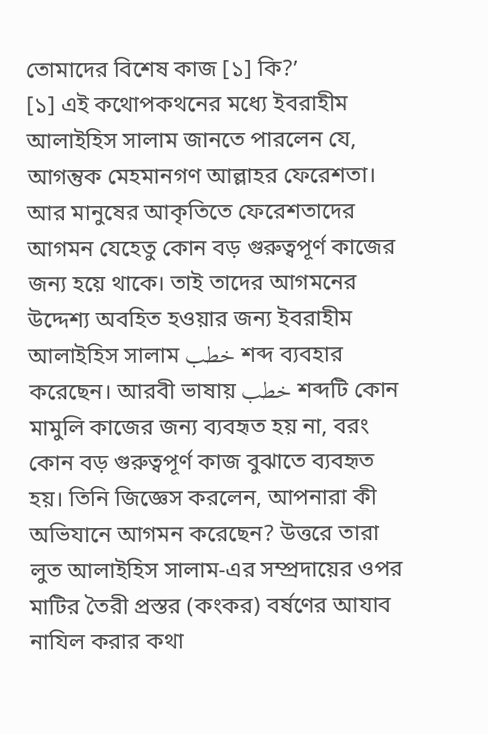তোমাদের বিশেষ কাজ [১] কি?’
[১] এই কথোপকথনের মধ্যে ইবরাহীম আলাইহিস সালাম জানতে পারলেন যে, আগন্তুক মেহমানগণ আল্লাহর ফেরেশতা। আর মানুষের আকৃতিতে ফেরেশতাদের আগমন যেহেতু কোন বড় গুরুত্বপূর্ণ কাজের জন্য হয়ে থাকে। তাই তাদের আগমনের উদ্দেশ্য অবহিত হওয়ার জন্য ইবরাহীম আলাইহিস সালাম خطب শব্দ ব্যবহার করেছেন। আরবী ভাষায় خطب শব্দটি কোন মামুলি কাজের জন্য ব্যবহৃত হয় না, বরং কোন বড় গুরুত্বপূর্ণ কাজ বুঝাতে ব্যবহৃত হয়। তিনি জিজ্ঞেস করলেন, আপনারা কী অভিযানে আগমন করেছেন? উত্তরে তারা লুত আলাইহিস সালাম-এর সম্প্রদায়ের ওপর মাটির তৈরী প্রস্তর (কংকর) বর্ষণের আযাব নাযিল করার কথা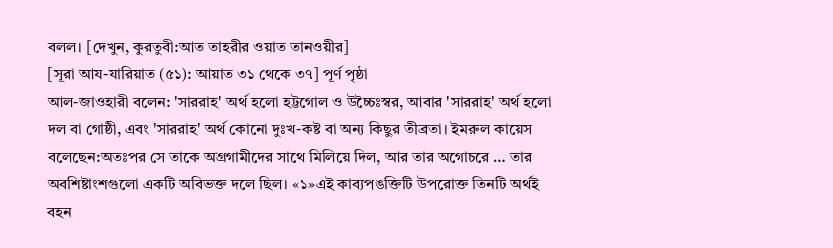বলল। [দেখুন, কুরতুবী:আত তাহরীর ওয়াত তানওয়ীর]
[সূরা আয-যারিয়াত (৫১): আয়াত ৩১ থেকে ৩৭] পূর্ণ পৃষ্ঠা
আল-জাওহারী বলেন: 'সাররাহ' অর্থ হলো হট্টগোল ও উচ্চৈঃস্বর, আবার 'সাররাহ' অর্থ হলো দল বা গোষ্ঠী, এবং 'সাররাহ' অর্থ কোনো দুঃখ-কষ্ট বা অন্য কিছুর তীব্রতা। ইমরুল কায়েস বলেছেন:অতঃপর সে তাকে অগ্রগামীদের সাথে মিলিয়ে দিল, আর তার অগোচরে … তার অবশিষ্টাংশগুলো একটি অবিভক্ত দলে ছিল। «১»এই কাব্যপঙক্তিটি উপরোক্ত তিনটি অর্থই বহন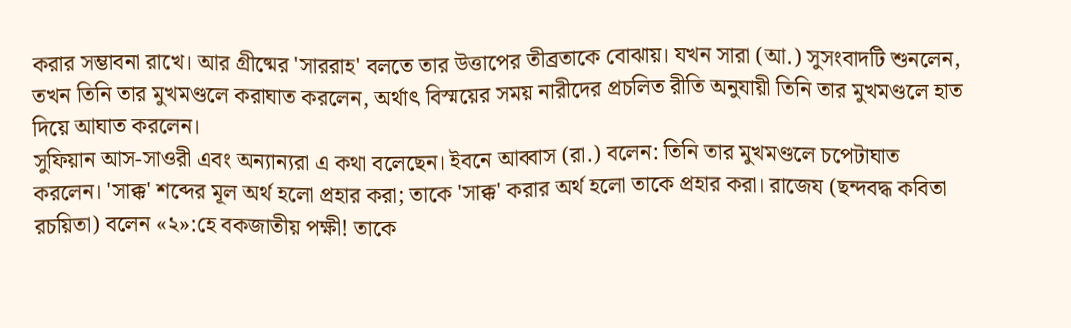করার সম্ভাবনা রাখে। আর গ্রীষ্মের 'সাররাহ' বলতে তার উত্তাপের তীব্রতাকে বোঝায়। যখন সারা (আ.) সুসংবাদটি শুনলেন, তখন তিনি তার মুখমণ্ডলে করাঘাত করলেন, অর্থাৎ বিস্ময়ের সময় নারীদের প্রচলিত রীতি অনুযায়ী তিনি তার মুখমণ্ডলে হাত দিয়ে আঘাত করলেন।
সুফিয়ান আস-সাওরী এবং অন্যান্যরা এ কথা বলেছেন। ইবনে আব্বাস (রা.) বলেন: তিনি তার মুখমণ্ডলে চপেটাঘাত করলেন। 'সাক্ক' শব্দের মূল অর্থ হলো প্রহার করা; তাকে 'সাক্ক' করার অর্থ হলো তাকে প্রহার করা। রাজেয (ছন্দবদ্ধ কবিতা রচয়িতা) বলেন «২»:হে বকজাতীয় পক্ষী! তাকে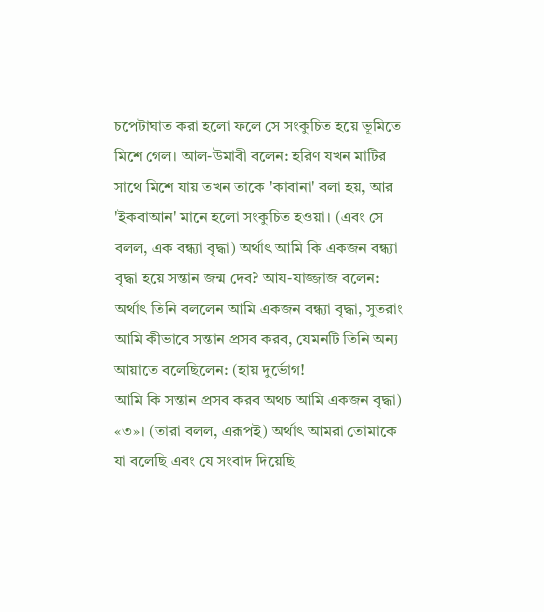চপেটাঘাত করা হলো ফলে সে সংকুচিত হয়ে ভূমিতে মিশে গেল। আল-উমাবী বলেন: হরিণ যখন মাটির সাথে মিশে যায় তখন তাকে 'কাবানা' বলা হয়, আর 'ইকবাআন' মানে হলো সংকুচিত হওয়া। (এবং সে বলল, এক বন্ধ্যা বৃদ্ধা) অর্থাৎ আমি কি একজন বন্ধ্যা বৃদ্ধা হয়ে সন্তান জন্ম দেব? আয-যাজ্জাজ বলেন: অর্থাৎ তিনি বললেন আমি একজন বন্ধ্যা বৃদ্ধা, সুতরাং আমি কীভাবে সন্তান প্রসব করব, যেমনটি তিনি অন্য আয়াতে বলেছিলেন: (হায় দুর্ভোগ!
আমি কি সন্তান প্রসব করব অথচ আমি একজন বৃদ্ধা) «৩»। (তারা বলল, এরূপই) অর্থাৎ আমরা তোমাকে যা বলেছি এবং যে সংবাদ দিয়েছি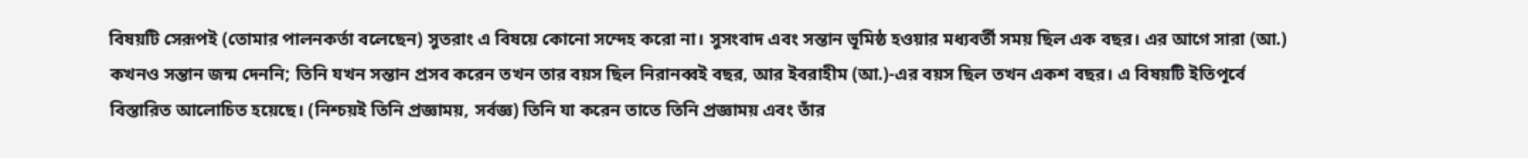বিষয়টি সেরূপই (তোমার পালনকর্তা বলেছেন) সুতরাং এ বিষয়ে কোনো সন্দেহ করো না। সুসংবাদ এবং সন্তান ভূমিষ্ঠ হওয়ার মধ্যবর্তী সময় ছিল এক বছর। এর আগে সারা (আ.) কখনও সন্তান জন্ম দেননি; তিনি যখন সন্তান প্রসব করেন তখন তার বয়স ছিল নিরানব্বই বছর, আর ইবরাহীম (আ.)-এর বয়স ছিল তখন একশ বছর। এ বিষয়টি ইতিপূর্বে বিস্তারিত আলোচিত হয়েছে। (নিশ্চয়ই তিনি প্রজ্ঞাময়, সর্বজ্ঞ) তিনি যা করেন তাতে তিনি প্রজ্ঞাময় এবং তাঁর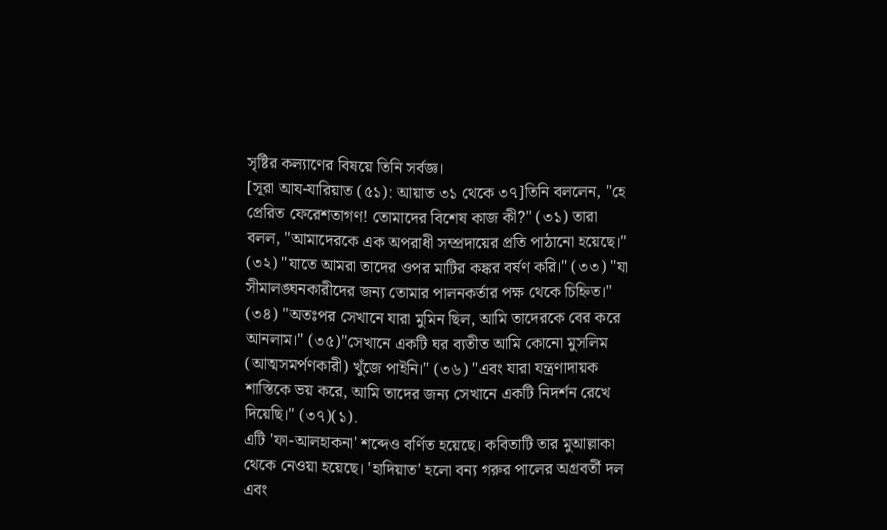সৃষ্টির কল্যাণের বিষয়ে তিনি সর্বজ্ঞ।
[সূরা আয-যারিয়াত (৫১): আয়াত ৩১ থেকে ৩৭]তিনি বললেন, "হে প্রেরিত ফেরেশতাগণ! তোমাদের বিশেষ কাজ কী?" (৩১) তারা বলল, "আমাদেরকে এক অপরাধী সম্প্রদায়ের প্রতি পাঠানো হয়েছে।" (৩২) "যাতে আমরা তাদের ওপর মাটির কঙ্কর বর্ষণ করি।" (৩৩) "যা সীমালঙ্ঘনকারীদের জন্য তোমার পালনকর্তার পক্ষ থেকে চিহ্নিত।" (৩৪) "অতঃপর সেখানে যারা মুমিন ছিল, আমি তাদেরকে বের করে আনলাম।" (৩৫)"সেখানে একটি ঘর ব্যতীত আমি কোনো মুসলিম (আত্মসমর্পণকারী) খুঁজে পাইনি।" (৩৬) "এবং যারা যন্ত্রণাদায়ক শাস্তিকে ভয় করে, আমি তাদের জন্য সেখানে একটি নিদর্শন রেখে দিয়েছি।" (৩৭)(১).
এটি 'ফা-আলহাকনা' শব্দেও বর্ণিত হয়েছে। কবিতাটি তার মুআল্লাকা থেকে নেওয়া হয়েছে। 'হাদিয়াত' হলো বন্য গরুর পালের অগ্রবর্তী দল এবং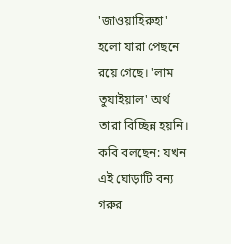'জাওয়াহিরুহা' হলো যারা পেছনে রয়ে গেছে। 'লাম তুযাইয়াল' অর্থ তারা বিচ্ছিন্ন হয়নি। কবি বলছেন: যখন এই ঘোড়াটি বন্য গরুর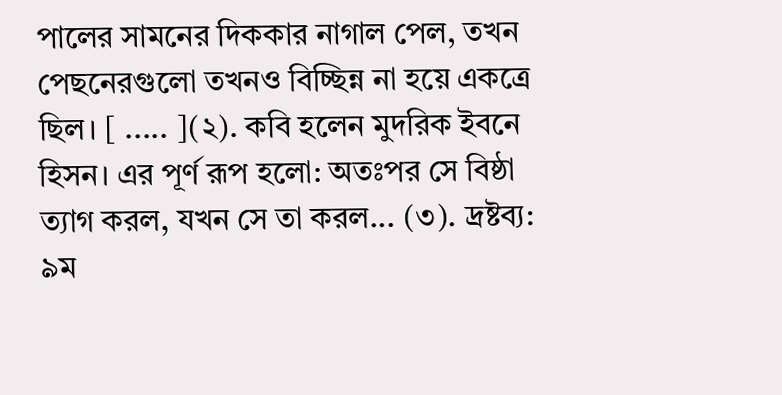পালের সামনের দিককার নাগাল পেল, তখন পেছনেরগুলো তখনও বিচ্ছিন্ন না হয়ে একত্রে ছিল। [ ..... ](২). কবি হলেন মুদরিক ইবনে হিসন। এর পূর্ণ রূপ হলো: অতঃপর সে বিষ্ঠা ত্যাগ করল, যখন সে তা করল... (৩). দ্রষ্টব্য: ৯ম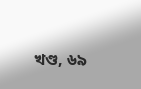খণ্ড, ৬৯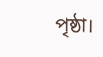পৃষ্ঠা।